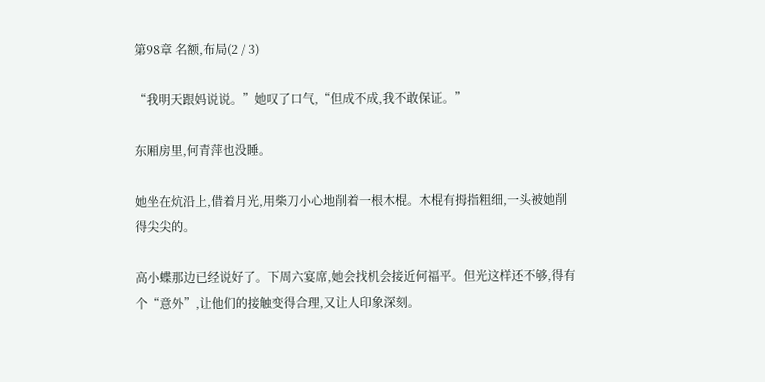第98章 名额,布局(2 / 3)

“我明天跟妈说说。”她叹了口气,“但成不成,我不敢保证。”

东厢房里,何青萍也没睡。

她坐在炕沿上,借着月光,用柴刀小心地削着一根木棍。木棍有拇指粗细,一头被她削得尖尖的。

高小蝶那边已经说好了。下周六宴席,她会找机会接近何福平。但光这样还不够,得有个“意外”,让他们的接触变得合理,又让人印象深刻。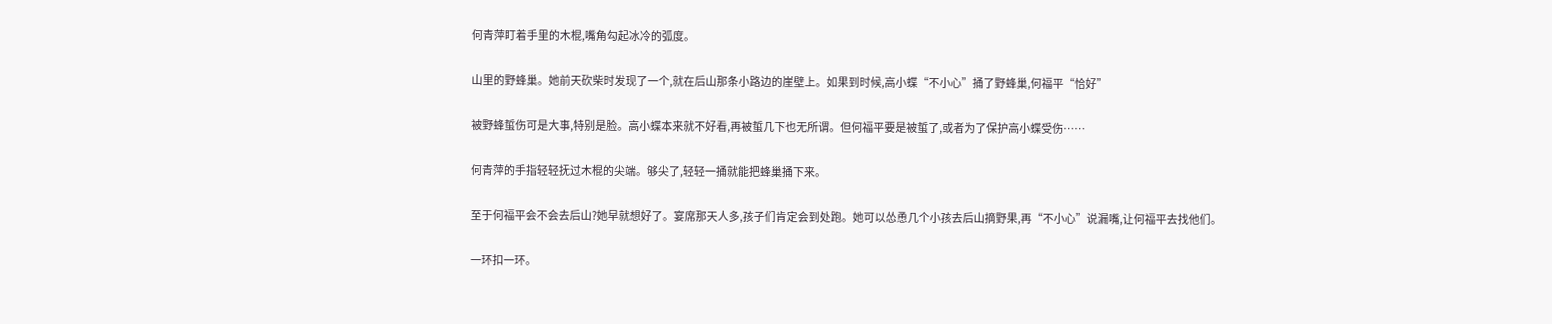何青萍盯着手里的木棍,嘴角勾起冰冷的弧度。

山里的野蜂巢。她前天砍柴时发现了一个,就在后山那条小路边的崖壁上。如果到时候,高小蝶“不小心”捅了野蜂巢,何福平“恰好”

被野蜂蜇伤可是大事,特别是脸。高小蝶本来就不好看,再被蜇几下也无所谓。但何福平要是被蜇了,或者为了保护高小蝶受伤……

何青萍的手指轻轻抚过木棍的尖端。够尖了,轻轻一捅就能把蜂巢捅下来。

至于何福平会不会去后山?她早就想好了。宴席那天人多,孩子们肯定会到处跑。她可以怂恿几个小孩去后山摘野果,再“不小心”说漏嘴,让何福平去找他们。

一环扣一环。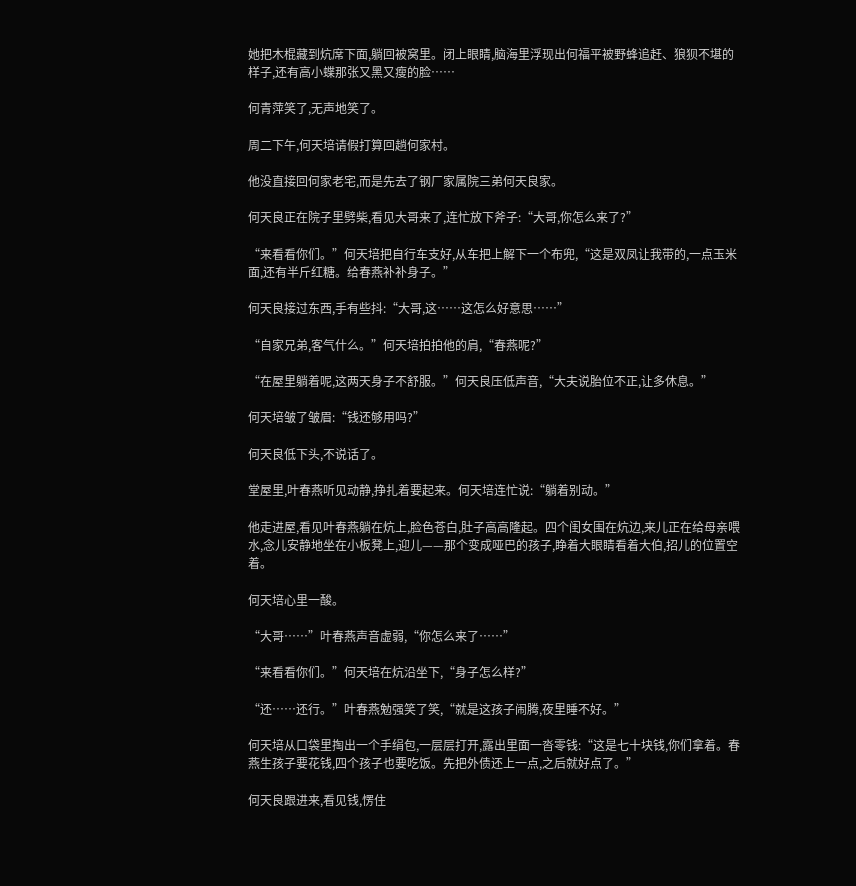她把木棍藏到炕席下面,躺回被窝里。闭上眼睛,脑海里浮现出何福平被野蜂追赶、狼狈不堪的样子,还有高小蝶那张又黑又瘦的脸……

何青萍笑了,无声地笑了。

周二下午,何天培请假打算回趟何家村。

他没直接回何家老宅,而是先去了钢厂家属院三弟何天良家。

何天良正在院子里劈柴,看见大哥来了,连忙放下斧子:“大哥,你怎么来了?”

“来看看你们。”何天培把自行车支好,从车把上解下一个布兜,“这是双凤让我带的,一点玉米面,还有半斤红糖。给春燕补补身子。”

何天良接过东西,手有些抖:“大哥,这……这怎么好意思……”

“自家兄弟,客气什么。”何天培拍拍他的肩,“春燕呢?”

“在屋里躺着呢,这两天身子不舒服。”何天良压低声音,“大夫说胎位不正,让多休息。”

何天培皱了皱眉:“钱还够用吗?”

何天良低下头,不说话了。

堂屋里,叶春燕听见动静,挣扎着要起来。何天培连忙说:“躺着别动。”

他走进屋,看见叶春燕躺在炕上,脸色苍白,肚子高高隆起。四个闺女围在炕边,来儿正在给母亲喂水,念儿安静地坐在小板凳上,迎儿——那个变成哑巴的孩子,睁着大眼睛看着大伯,招儿的位置空着。

何天培心里一酸。

“大哥……”叶春燕声音虚弱,“你怎么来了……”

“来看看你们。”何天培在炕沿坐下,“身子怎么样?”

“还……还行。”叶春燕勉强笑了笑,“就是这孩子闹腾,夜里睡不好。”

何天培从口袋里掏出一个手绢包,一层层打开,露出里面一沓零钱:“这是七十块钱,你们拿着。春燕生孩子要花钱,四个孩子也要吃饭。先把外债还上一点,之后就好点了。”

何天良跟进来,看见钱,愣住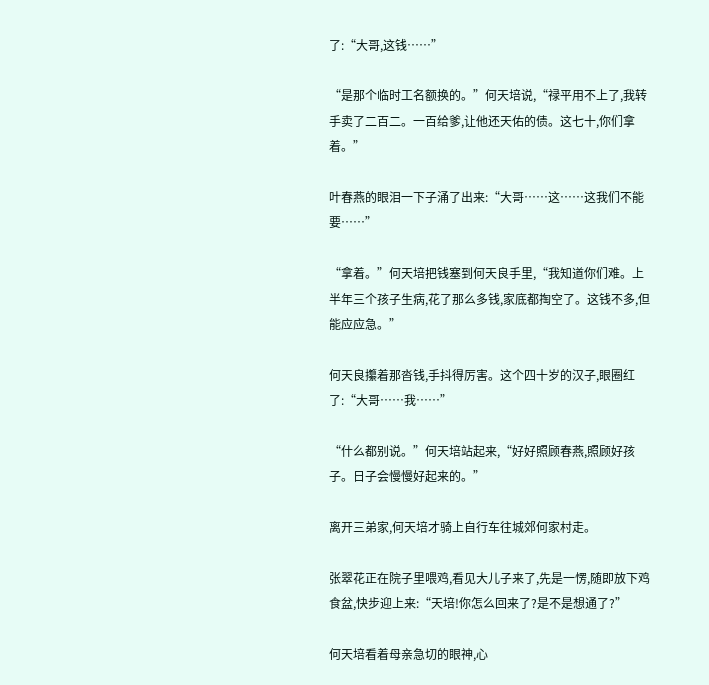了:“大哥,这钱……”

“是那个临时工名额换的。”何天培说,“禄平用不上了,我转手卖了二百二。一百给爹,让他还天佑的债。这七十,你们拿着。”

叶春燕的眼泪一下子涌了出来:“大哥……这……这我们不能要……”

“拿着。”何天培把钱塞到何天良手里,“我知道你们难。上半年三个孩子生病,花了那么多钱,家底都掏空了。这钱不多,但能应应急。”

何天良攥着那沓钱,手抖得厉害。这个四十岁的汉子,眼圈红了:“大哥……我……”

“什么都别说。”何天培站起来,“好好照顾春燕,照顾好孩子。日子会慢慢好起来的。”

离开三弟家,何天培才骑上自行车往城郊何家村走。

张翠花正在院子里喂鸡,看见大儿子来了,先是一愣,随即放下鸡食盆,快步迎上来:“天培!你怎么回来了?是不是想通了?”

何天培看着母亲急切的眼神,心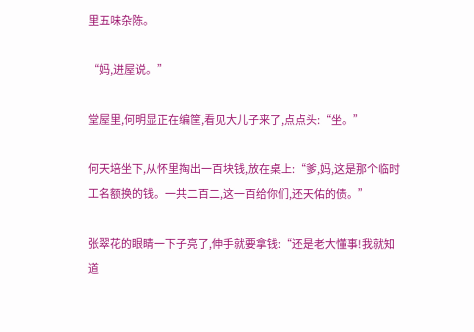里五味杂陈。

“妈,进屋说。”

堂屋里,何明显正在编筐,看见大儿子来了,点点头:“坐。”

何天培坐下,从怀里掏出一百块钱,放在桌上:“爹,妈,这是那个临时工名额换的钱。一共二百二,这一百给你们,还天佑的债。”

张翠花的眼睛一下子亮了,伸手就要拿钱:“还是老大懂事!我就知道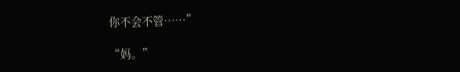你不会不管……”

“妈。”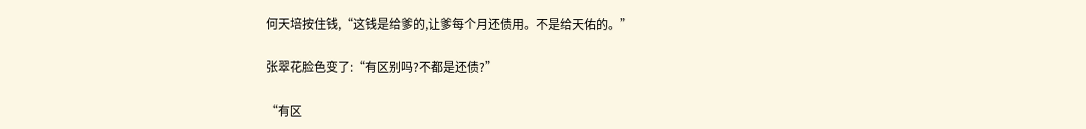何天培按住钱,“这钱是给爹的,让爹每个月还债用。不是给天佑的。”

张翠花脸色变了:“有区别吗?不都是还债?”

“有区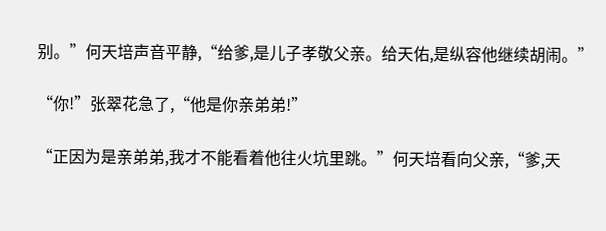别。”何天培声音平静,“给爹,是儿子孝敬父亲。给天佑,是纵容他继续胡闹。”

“你!”张翠花急了,“他是你亲弟弟!”

“正因为是亲弟弟,我才不能看着他往火坑里跳。”何天培看向父亲,“爹,天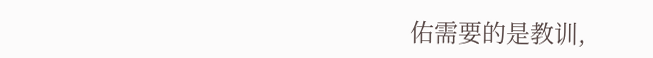佑需要的是教训,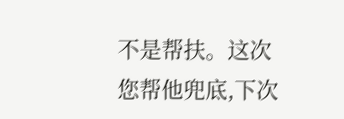不是帮扶。这次您帮他兜底,下次